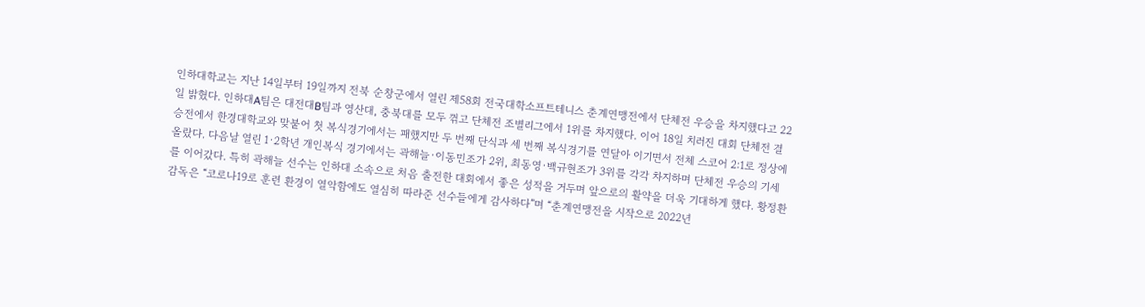인하대학교는 지난 14일부터 19일까지 전북 순창군에서 열린 제58회 전국대학소프트테니스 춘계연맹전에서 단체전 우승을 차지했다고 22일 밝혔다. 인하대A팀은 대전대B팀과 영산대, 충북대를 모두 꺾고 단체전 조별리그에서 1위를 차지했다. 이어 18일 치러진 대회 단체전 결승전에서 한경대학교와 맞붙어 첫 복식경기에서는 패했지만 두 번째 단식과 세 번째 복식경기를 연달아 이기면서 전체 스코어 2:1로 정상에 올랐다. 다음날 열린 1·2학년 개인복식 경기에서는 곽해늘·이동민조가 2위, 최동영·백규현조가 3위를 각각 차지하며 단체전 우승의 기세를 이어갔다. 특히 곽해늘 선수는 인하대 소속으로 처음 출전한 대회에서 좋은 성적을 거두며 앞으로의 활약을 더욱 기대하게 했다. 황정환 감독은 “코로나19로 훈련 환경이 열악함에도 열심히 따라준 선수들에게 감사하다”며 “춘계연맹전을 시작으로 2022년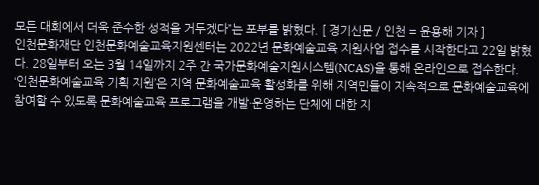모든 대회에서 더욱 준수한 성적을 거두겠다”는 포부를 밝혔다. [ 경기신문 / 인천 = 윤용해 기자 ]
인천문화재단 인천문화예술교육지원센터는 2022년 문화예술교육 지원사업 접수를 시작한다고 22일 밝혔다. 28일부터 오는 3월 14일까지 2주 간 국가문화예술지원시스템(NCAS)을 통해 온라인으로 접수한다. ‘인천문화예술교육 기획 지원’은 지역 문화예술교육 활성화를 위해 지역민들이 지속적으로 문화예술교육에 참여할 수 있도록 문화예술교육 프로그램을 개발·운영하는 단체에 대한 지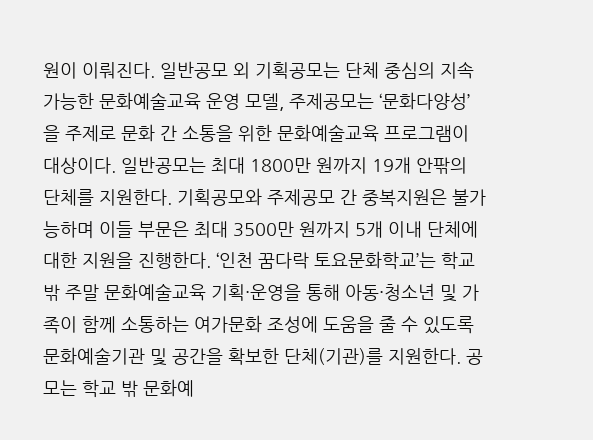원이 이뤄진다. 일반공모 외 기획공모는 단체 중심의 지속가능한 문화예술교육 운영 모델, 주제공모는 ‘문화다양성’을 주제로 문화 간 소통을 위한 문화예술교육 프로그램이 대상이다. 일반공모는 최대 1800만 원까지 19개 안팎의 단체를 지원한다. 기획공모와 주제공모 간 중복지원은 불가능하며 이들 부문은 최대 3500만 원까지 5개 이내 단체에 대한 지원을 진행한다. ‘인천 꿈다락 토요문화학교’는 학교 밖 주말 문화예술교육 기획·운영을 통해 아동·청소년 및 가족이 함께 소통하는 여가문화 조성에 도움을 줄 수 있도록 문화예술기관 및 공간을 확보한 단체(기관)를 지원한다. 공모는 학교 밖 문화예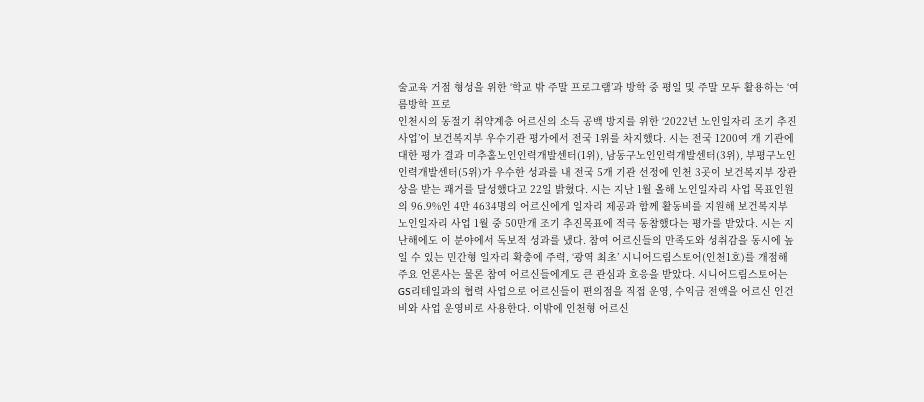술교육 거점 형성을 위한 ‘학교 밖 주말 프로그램’과 방학 중 평일 및 주말 모두 활용하는 ‘여름방학 프로
인천시의 동절기 취약계층 어르신의 소득 공백 방지를 위한 ‘2022년 노인일자리 조기 추진 사업’이 보건복지부 우수기관 평가에서 전국 1위를 차지했다. 시는 전국 1200여 개 기관에 대한 평가 결과 미추홀노인인력개발센터(1위), 남동구노인인력개발센터(3위), 부평구노인인력개발센터(5위)가 우수한 성과를 내 전국 5개 기관 선정에 인천 3곳이 보건복지부 장관상을 받는 쾌거를 달성했다고 22일 밝혔다. 시는 지난 1월 올해 노인일자리 사업 목표인원의 96.9%인 4만 4634명의 어르신에게 일자리 제공과 함께 활동비를 지원해 보건복지부 노인일자리 사업 1월 중 50만개 조기 추진목표에 적극 동참했다는 평가를 받았다. 시는 지난해에도 이 분야에서 독보적 성과를 냈다. 참여 어르신들의 만족도와 성취감을 동시에 높일 수 있는 민간형 일자리 확충에 주력, ‘광역 최초’ 시니어드림스토어(인천1호)를 개점해 주요 언론사는 물론 참여 어르신들에게도 큰 관심과 호응을 받았다. 시니어드림스토어는 GS리테일과의 협력 사업으로 어르신들이 편의점을 직접 운영, 수익금 전액을 어르신 인건비와 사업 운영비로 사용한다. 이밖에 인천형 어르신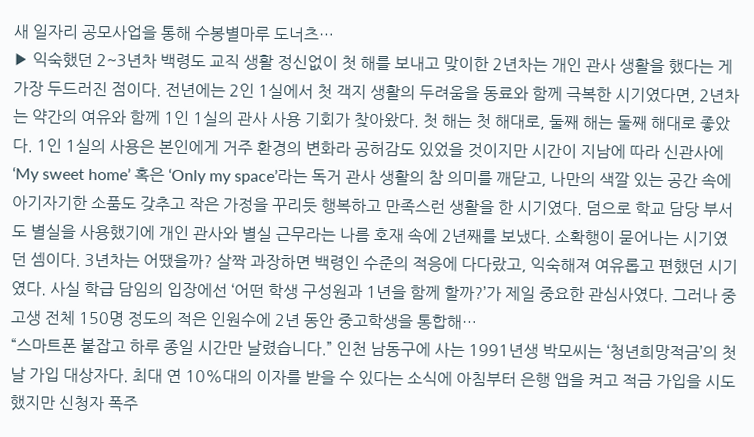새 일자리 공모사업을 통해 수봉별마루 도너츠…
▶ 익숙했던 2~3년차 백령도 교직 생활 정신없이 첫 해를 보내고 맞이한 2년차는 개인 관사 생활을 했다는 게 가장 두드러진 점이다. 전년에는 2인 1실에서 첫 객지 생활의 두려움을 동료와 함께 극복한 시기였다면, 2년차는 약간의 여유와 함께 1인 1실의 관사 사용 기회가 찾아왔다. 첫 해는 첫 해대로, 둘째 해는 둘째 해대로 좋았다. 1인 1실의 사용은 본인에게 거주 환경의 변화라 공허감도 있었을 것이지만 시간이 지남에 따라 신관사에 ‘My sweet home’ 혹은 ‘Only my space’라는 독거 관사 생활의 참 의미를 깨닫고, 나만의 색깔 있는 공간 속에 아기자기한 소품도 갖추고 작은 가정을 꾸리듯 행복하고 만족스런 생활을 한 시기였다. 덤으로 학교 담당 부서도 별실을 사용했기에 개인 관사와 별실 근무라는 나름 호재 속에 2년째를 보냈다. 소확행이 묻어나는 시기였던 셈이다. 3년차는 어땠을까? 살짝 과장하면 백령인 수준의 적응에 다다랐고, 익숙해져 여유롭고 편했던 시기였다. 사실 학급 담임의 입장에선 ‘어떤 학생 구성원과 1년을 함께 할까?’가 제일 중요한 관심사였다. 그러나 중고생 전체 150명 정도의 적은 인원수에 2년 동안 중고학생을 통합해…
“스마트폰 붙잡고 하루 종일 시간만 날렸습니다.” 인천 남동구에 사는 1991년생 박모씨는 ‘청년희망적금’의 첫날 가입 대상자다. 최대 연 10%대의 이자를 받을 수 있다는 소식에 아침부터 은행 앱을 켜고 적금 가입을 시도했지만 신청자 폭주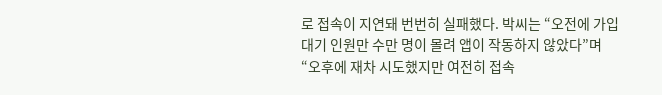로 접속이 지연돼 번번히 실패했다. 박씨는 “오전에 가입 대기 인원만 수만 명이 몰려 앱이 작동하지 않았다”며 “오후에 재차 시도했지만 여전히 접속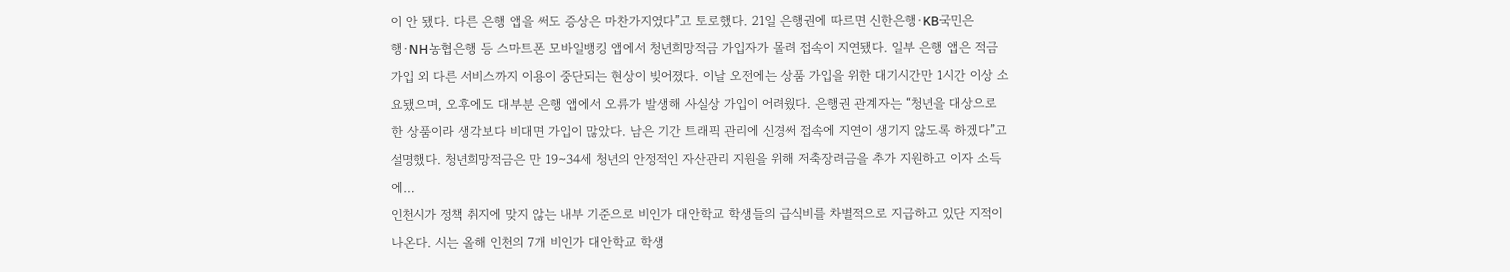이 안 됐다. 다른 은행 앱을 써도 증상은 마찬가지였다”고 토로했다. 21일 은행권에 따르면 신한은행·KB국민은행·NH농협은행 등 스마트폰 모바일뱅킹 앱에서 청년희망적금 가입자가 몰려 접속이 지연됐다. 일부 은행 앱은 적금 가입 외 다른 서비스까지 이용이 중단되는 현상이 빚어졌다. 이날 오전에는 상품 가입을 위한 대기시간만 1시간 이상 소요됐으며, 오후에도 대부분 은행 앱에서 오류가 발생해 사실상 가입이 어려웠다. 은행권 관계자는 “청년을 대상으로 한 상품이라 생각보다 비대면 가입이 많았다. 남은 기간 트래픽 관리에 신경써 접속에 지연이 생기지 않도록 하겠다”고 설명했다. 청년희망적금은 만 19∼34세 청년의 안정적인 자산관리 지원을 위해 저축장려금을 추가 지원하고 이자 소득에…
인천시가 정책 취지에 맞지 않는 내부 기준으로 비인가 대안학교 학생들의 급식비를 차별적으로 지급하고 있단 지적이 나온다. 시는 올해 인천의 7개 비인가 대안학교 학생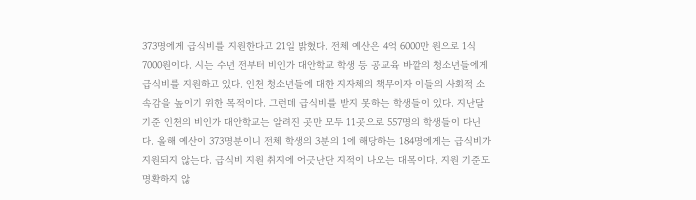373명에게 급식비를 지원한다고 21일 밝혔다. 전체 예산은 4억 6000만 원으로 1식 7000원이다. 시는 수년 전부터 비인가 대안학교 학생 등 공교육 바깥의 청소년들에게 급식비를 지원하고 있다. 인천 청소년들에 대한 지자체의 책무이자 이들의 사회적 소속감을 높이기 위한 목적이다. 그런데 급식비를 받지 못하는 학생들이 있다. 지난달 기준 인천의 비인가 대안학교는 알려진 곳만 모두 11곳으로 557명의 학생들이 다닌다. 올해 예산이 373명분이니 전체 학생의 3분의 1에 해당하는 184명에게는 급식비가 지원되지 않는다. 급식비 지원 취지에 어긋난단 지적이 나오는 대목이다. 지원 기준도 명확하지 않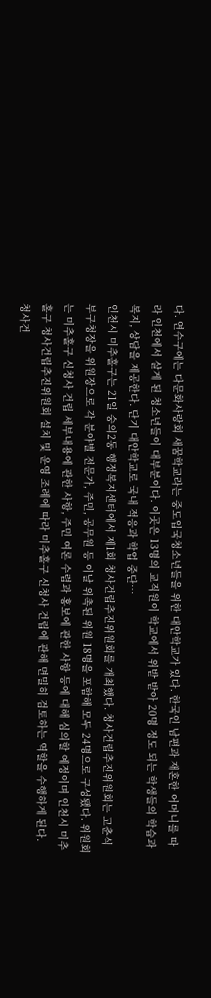다. 연수구에는 다문화사랑회 새꿈학교라는 중도입국청소년들을 위한 대안학교가 있다. 한국인 남편과 재혼한 어머니를 따라 인천에서 살게 된 청소년들이 대부분이다. 이곳은 13명의 교직원이 학교에서 위받 받아 20명 정도 되는 학생들의 학습과 복지, 상담을 제공한다. 단기 대안학교로 국내 적응과 학업 중단…
인천시 미추홀구는 21일 숭의2동 행정복지센터에서 제1회 청사건립추진위원회를 개최했다. 청사건립추진위원회는 고춘식 부구청장을 위원장으로 각 분야별 전문가, 주민, 공무원 등 이날 위촉된 위원 18명을 포함해 모두 24명으로 구성됐다. 위원회는 미추홀구 신청사 건립 세부내용에 관한 사항, 주민 여론 수렴과 홍보에 관한 사항 등에 대해 심의할 예정이며 인천시 미추홀구 청사건립추진위원회 설치 및 운영 조례에 따라 미추홀구 신청사 건립에 관해 면밀히 검토하는 역할을 수행하게 된다. 청사건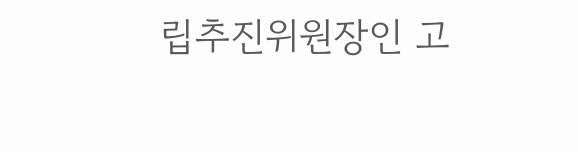립추진위원장인 고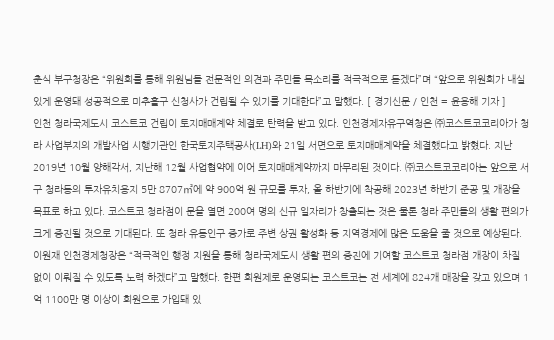춘식 부구청장은 “위원회를 통해 위원님들 전문적인 의견과 주민들 목소리를 적극적으로 듣겠다”며 “앞으로 위원회가 내실 있게 운영돼 성공적으로 미추홀구 신청사가 건립될 수 있기를 기대한다”고 말했다. [ 경기신문 / 인천 = 윤용해 기자 ]
인천 청라국제도시 코스트코 건립이 토지매매계약 체결로 탄력을 받고 있다. 인천경제자유구역청은 ㈜코스트코코리아가 청라 사업부지의 개발사업 시행기관인 한국토지주택공사(LH)와 21일 서면으로 토지매매계약을 체결했다고 밝혔다. 지난 2019년 10월 양해각서, 지난해 12월 사업협약에 이어 토지매매계약까지 마무리된 것이다. ㈜코스트코코리아는 앞으로 서구 청라동의 투자유치용지 5만 8707㎡에 약 900억 원 규모를 투자, 올 하반기에 착공해 2023년 하반기 준공 및 개장을 목표로 하고 있다. 코스트코 청라점이 문을 열면 200여 명의 신규 일자리가 창출되는 것은 물론 청라 주민들의 생활 편의가 크게 증진될 것으로 기대된다. 또 청라 유동인구 증가로 주변 상권 활성화 등 지역경제에 많은 도움을 줄 것으로 예상된다. 이원재 인천경제청장은 “적극적인 행정 지원을 통해 청라국제도시 생활 편의 증진에 기여할 코스트코 청라점 개장이 차질 없이 이뤄질 수 있도록 노력 하겠다”고 말했다. 한편 회원제로 운영되는 코스트코는 전 세계에 824개 매장을 갖고 있으며 1억 1100만 명 이상이 회원으로 가입돼 있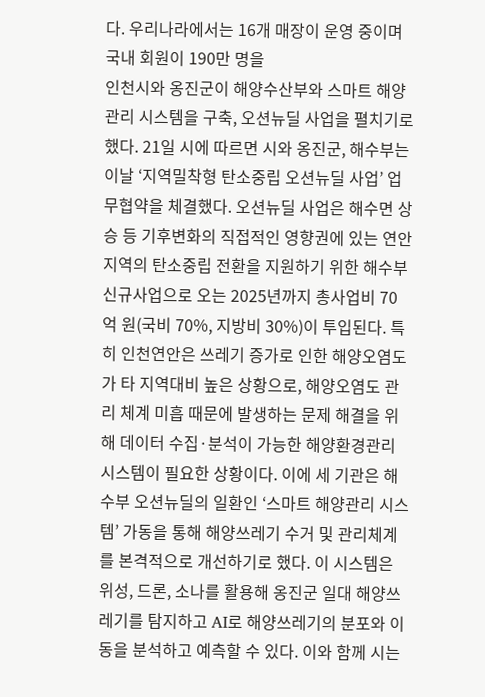다. 우리나라에서는 16개 매장이 운영 중이며 국내 회원이 190만 명을
인천시와 옹진군이 해양수산부와 스마트 해양관리 시스템을 구축, 오션뉴딜 사업을 펼치기로 했다. 21일 시에 따르면 시와 옹진군, 해수부는 이날 ‘지역밀착형 탄소중립 오션뉴딜 사업’ 업무협약을 체결했다. 오션뉴딜 사업은 해수면 상승 등 기후변화의 직접적인 영향권에 있는 연안지역의 탄소중립 전환을 지원하기 위한 해수부 신규사업으로 오는 2025년까지 총사업비 70억 원(국비 70%, 지방비 30%)이 투입된다. 특히 인천연안은 쓰레기 증가로 인한 해양오염도가 타 지역대비 높은 상황으로, 해양오염도 관리 체계 미흡 때문에 발생하는 문제 해결을 위해 데이터 수집·분석이 가능한 해양환경관리 시스템이 필요한 상황이다. 이에 세 기관은 해수부 오션뉴딜의 일환인 ‘스마트 해양관리 시스템’ 가동을 통해 해양쓰레기 수거 및 관리체계를 본격적으로 개선하기로 했다. 이 시스템은 위성, 드론, 소나를 활용해 옹진군 일대 해양쓰레기를 탐지하고 AI로 해양쓰레기의 분포와 이동을 분석하고 예측할 수 있다. 이와 함께 시는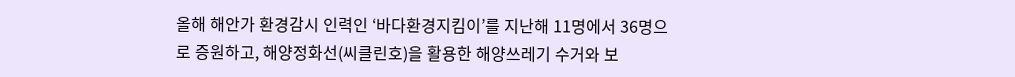올해 해안가 환경감시 인력인 ‘바다환경지킴이’를 지난해 11명에서 36명으로 증원하고, 해양정화선(씨클린호)을 활용한 해양쓰레기 수거와 보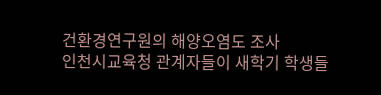건환경연구원의 해양오염도 조사
인천시교육청 관계자들이 새학기 학생들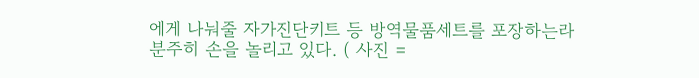에게 나눠줄 자가진단키트 등 방역물품세트를 포장하는라 분주히 손을 놀리고 있다. ( 사진 =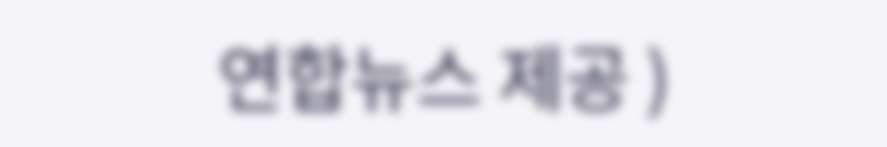연합뉴스 제공 )